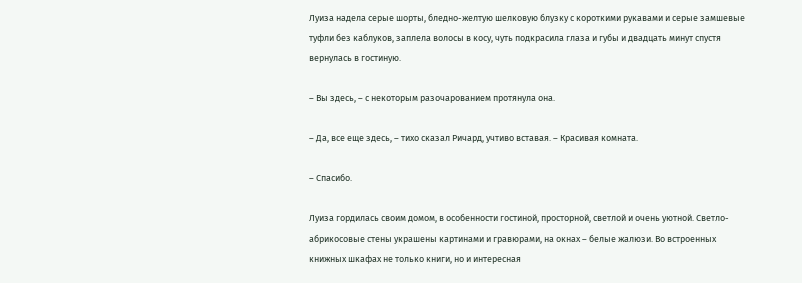Луиза надела серые шорты, бледно-желтую шелковую блузку с короткими рукавами и серые замшевые туфли без каблуков, заплела волосы в косу, чуть подкрасила глаза и губы и двадцать минут спустя вернулась в гостиную.

– Вы здесь, – с некоторым разочарованием протянула она.

– Да, все еще здесь, – тихо сказал Ричард, учтиво вставая. – Красивая комната.

– Спасибо.

Луиза гордилась своим домом, в особенности гостиной, просторной, светлой и очень уютной. Светло-абрикосовые стены украшены картинами и гравюрами, на окнах – белые жалюзи. Во встроенных книжных шкафах не только книги, но и интересная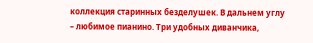коллекция старинных безделушек. В дальнем углу – любимое пианино. Три удобных диванчика,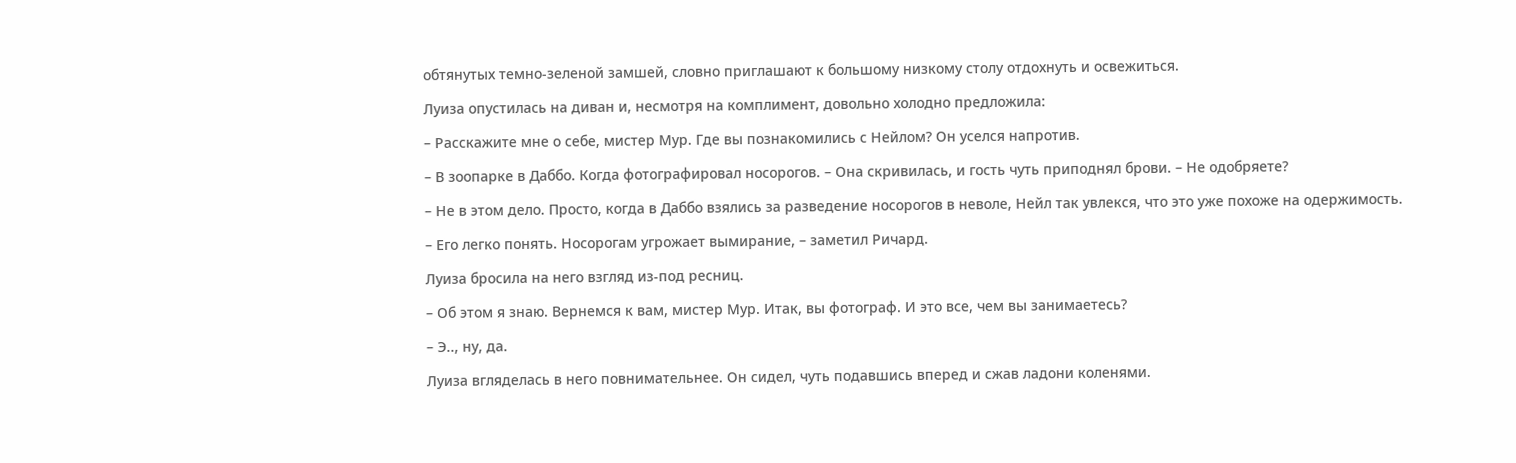обтянутых темно-зеленой замшей, словно приглашают к большому низкому столу отдохнуть и освежиться.

Луиза опустилась на диван и, несмотря на комплимент, довольно холодно предложила:

– Расскажите мне о себе, мистер Мур. Где вы познакомились с Нейлом? Он уселся напротив.

– В зоопарке в Даббо. Когда фотографировал носорогов. – Она скривилась, и гость чуть приподнял брови. – Не одобряете?

– Не в этом дело. Просто, когда в Даббо взялись за разведение носорогов в неволе, Нейл так увлекся, что это уже похоже на одержимость.

– Его легко понять. Носорогам угрожает вымирание, – заметил Ричард.

Луиза бросила на него взгляд из-под ресниц.

– Об этом я знаю. Вернемся к вам, мистер Мур. Итак, вы фотограф. И это все, чем вы занимаетесь?

– Э.., ну, да.

Луиза вгляделась в него повнимательнее. Он сидел, чуть подавшись вперед и сжав ладони коленями.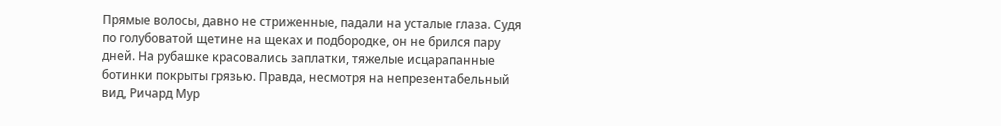Прямые волосы, давно не стриженные, падали на усталые глаза. Судя по голубоватой щетине на щеках и подбородке, он не брился пару дней. На рубашке красовались заплатки, тяжелые исцарапанные ботинки покрыты грязью. Правда, несмотря на непрезентабельный вид, Ричард Мур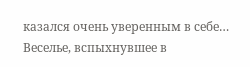казался очень уверенным в себе… Веселье, вспыхнувшее в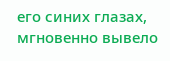его синих глазах, мгновенно вывело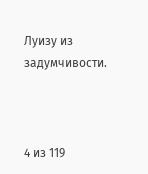Луизу из задумчивости.



4 из 119